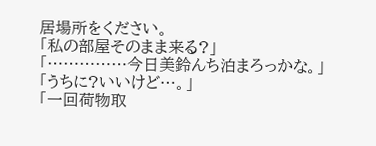居場所をください。
「私の部屋そのまま来る?」
「……………今日美鈴んち泊まろっかな。」
「うちに?いいけど…。」
「一回荷物取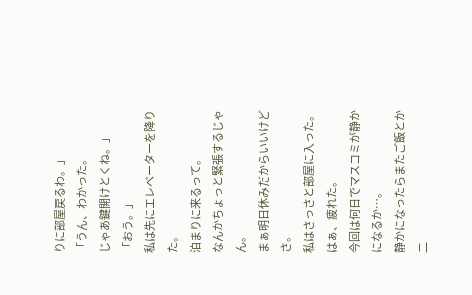りに部屋戻るわ。」
「うん、わかった。
じゃあ鍵開けとくね。」
「おう。」
私は先にエレベーターを降りた。
泊まりに来るって。
なんかちょっと緊張するじゃん。
まぁ明日休みだからいいけどさ。
私はさっさと部屋に入った。
はぁ、疲れた。
今回は何日でマスコミが静かになるか…。
静かになったらまたご飯とか
二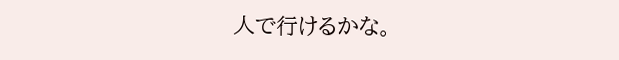人で行けるかな。